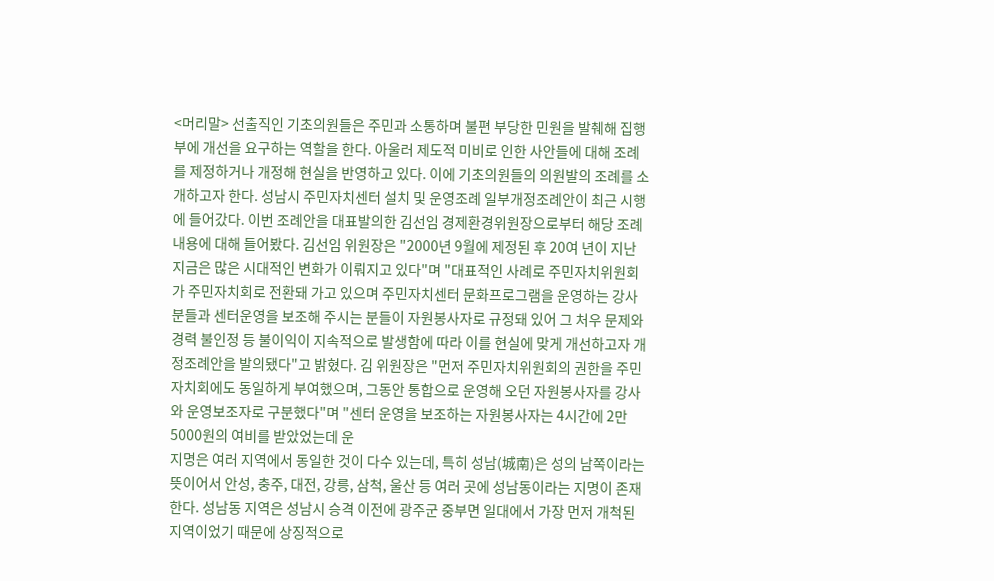<머리말> 선출직인 기초의원들은 주민과 소통하며 불편 부당한 민원을 발췌해 집행부에 개선을 요구하는 역할을 한다. 아울러 제도적 미비로 인한 사안들에 대해 조례를 제정하거나 개정해 현실을 반영하고 있다. 이에 기초의원들의 의원발의 조례를 소개하고자 한다. 성남시 주민자치센터 설치 및 운영조례 일부개정조례안이 최근 시행에 들어갔다. 이번 조례안을 대표발의한 김선임 경제환경위원장으로부터 해당 조례 내용에 대해 들어봤다. 김선임 위원장은 "2000년 9월에 제정된 후 20여 년이 지난 지금은 많은 시대적인 변화가 이뤄지고 있다"며 "대표적인 사례로 주민자치위원회가 주민자치회로 전환돼 가고 있으며 주민자치센터 문화프로그램을 운영하는 강사분들과 센터운영을 보조해 주시는 분들이 자원봉사자로 규정돼 있어 그 처우 문제와 경력 불인정 등 불이익이 지속적으로 발생함에 따라 이를 현실에 맞게 개선하고자 개정조례안을 발의됐다"고 밝혔다. 김 위원장은 "먼저 주민자치위원회의 권한을 주민자치회에도 동일하게 부여했으며, 그동안 통합으로 운영해 오던 자원봉사자를 강사와 운영보조자로 구분했다"며 "센터 운영을 보조하는 자원봉사자는 4시간에 2만5000원의 여비를 받았었는데 운
지명은 여러 지역에서 동일한 것이 다수 있는데, 특히 성남(城南)은 성의 남쪽이라는 뜻이어서 안성, 충주, 대전, 강릉, 삼척, 울산 등 여러 곳에 성남동이라는 지명이 존재한다. 성남동 지역은 성남시 승격 이전에 광주군 중부면 일대에서 가장 먼저 개척된 지역이었기 때문에 상징적으로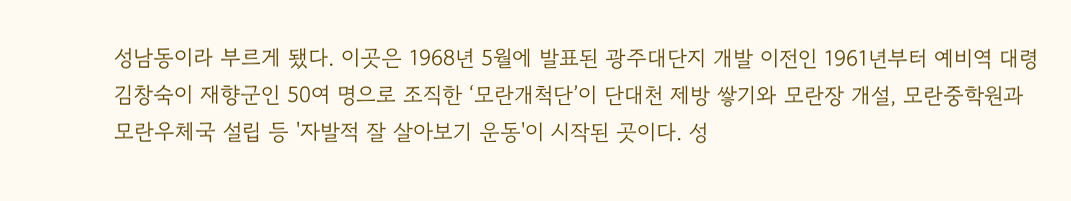성남동이라 부르게 됐다. 이곳은 1968년 5월에 발표된 광주대단지 개발 이전인 1961년부터 예비역 대령 김창숙이 재향군인 50여 명으로 조직한 ‘모란개척단’이 단대천 제방 쌓기와 모란장 개설, 모란중학원과 모란우체국 설립 등 '자발적 잘 살아보기 운동'이 시작된 곳이다. 성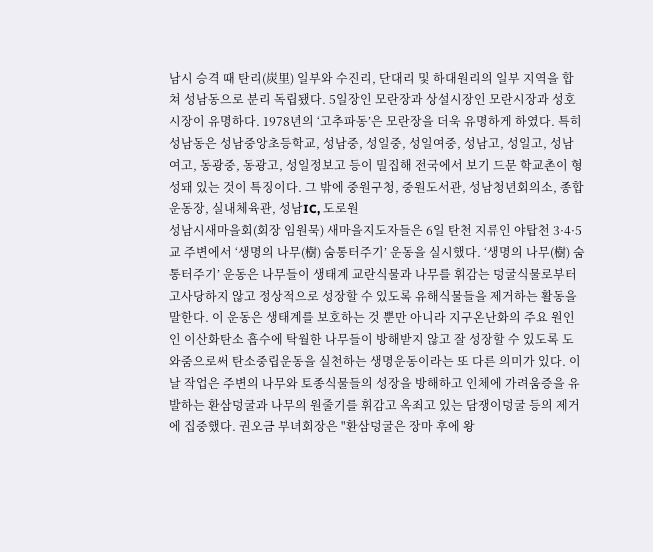남시 승격 때 탄리(炭里) 일부와 수진리, 단대리 및 하대원리의 일부 지역을 합쳐 성남동으로 분리 독립됐다. 5일장인 모란장과 상설시장인 모란시장과 성호시장이 유명하다. 1978년의 ‘고추파동’은 모란장을 더욱 유명하게 하였다. 특히 성남동은 성남중앙초등학교, 성남중, 성일중, 성일여중, 성남고, 성일고, 성남여고, 동광중, 동광고, 성일정보고 등이 밀집해 전국에서 보기 드문 학교촌이 형성돼 있는 것이 특징이다. 그 밖에 중원구청, 중원도서관, 성남청년회의소, 종합운동장, 실내체육관, 성남IC, 도로원
성남시새마을회(회장 임원묵) 새마을지도자들은 6일 탄천 지류인 야탑천 3·4·5교 주변에서 ‘생명의 나무(樹) 숨통터주기’ 운동을 실시했다. ‘생명의 나무(樹) 숨통터주기’ 운동은 나무들이 생태계 교란식물과 나무를 휘감는 덩굴식물로부터 고사당하지 않고 정상적으로 성장할 수 있도록 유해식물들을 제거하는 활동을 말한다. 이 운동은 생태계를 보호하는 것 뿐만 아니라 지구온난화의 주요 원인인 이산화탄소 흡수에 탁월한 나무들이 방해받지 않고 잘 성장할 수 있도록 도와줌으로써 탄소중립운동을 실천하는 생명운동이라는 또 다른 의미가 있다. 이날 작업은 주변의 나무와 토종식물들의 성장을 방해하고 인체에 가려움증을 유발하는 환삼덩굴과 나무의 원줄기를 휘감고 옥죄고 있는 담쟁이덩굴 등의 제거에 집중했다. 권오금 부녀회장은 "환삼덩굴은 장마 후에 왕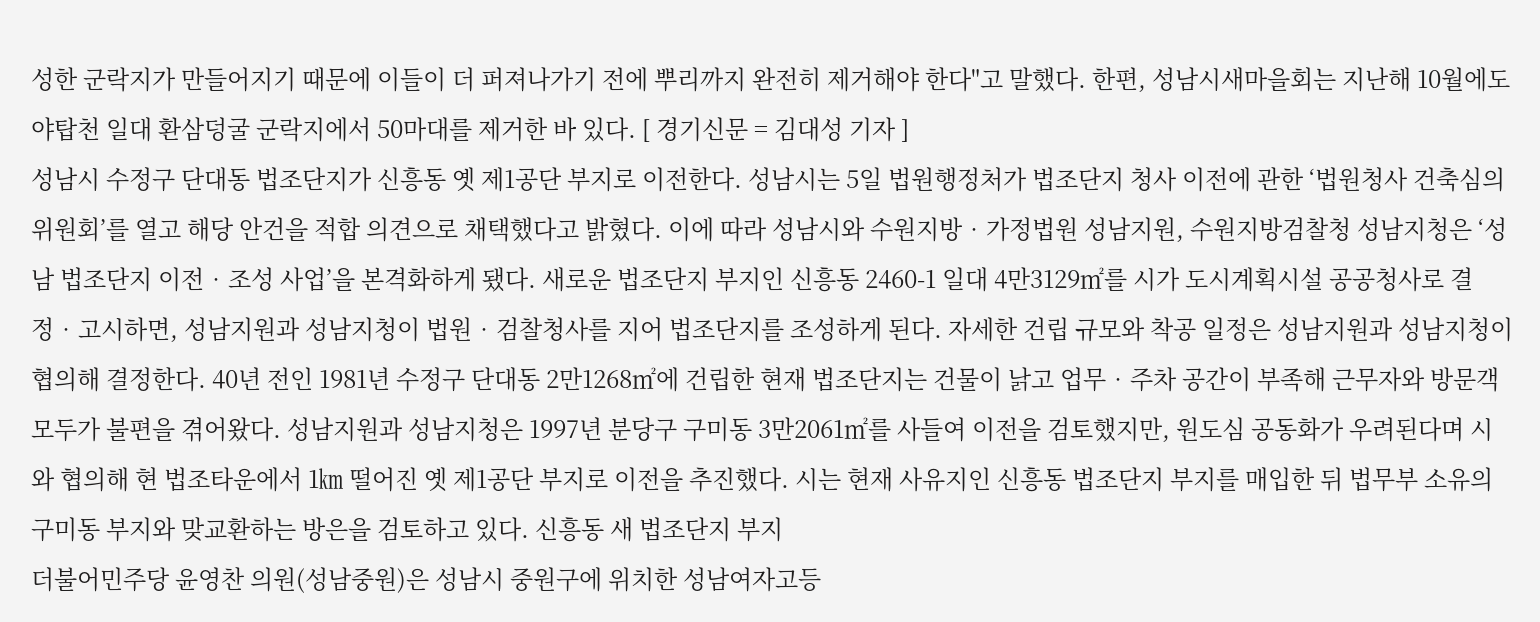성한 군락지가 만들어지기 때문에 이들이 더 퍼져나가기 전에 뿌리까지 완전히 제거해야 한다"고 말했다. 한편, 성남시새마을회는 지난해 10월에도 야탑천 일대 환삼덩굴 군락지에서 50마대를 제거한 바 있다. [ 경기신문 = 김대성 기자 ]
성남시 수정구 단대동 법조단지가 신흥동 옛 제1공단 부지로 이전한다. 성남시는 5일 법원행정처가 법조단지 청사 이전에 관한 ‘법원청사 건축심의위원회’를 열고 해당 안건을 적합 의견으로 채택했다고 밝혔다. 이에 따라 성남시와 수원지방‧가정법원 성남지원, 수원지방검찰청 성남지청은 ‘성남 법조단지 이전‧조성 사업’을 본격화하게 됐다. 새로운 법조단지 부지인 신흥동 2460-1 일대 4만3129㎡를 시가 도시계획시설 공공청사로 결정‧고시하면, 성남지원과 성남지청이 법원‧검찰청사를 지어 법조단지를 조성하게 된다. 자세한 건립 규모와 착공 일정은 성남지원과 성남지청이 협의해 결정한다. 40년 전인 1981년 수정구 단대동 2만1268㎡에 건립한 현재 법조단지는 건물이 낡고 업무‧주차 공간이 부족해 근무자와 방문객 모두가 불편을 겪어왔다. 성남지원과 성남지청은 1997년 분당구 구미동 3만2061㎡를 사들여 이전을 검토했지만, 원도심 공동화가 우려된다며 시와 협의해 현 법조타운에서 1㎞ 떨어진 옛 제1공단 부지로 이전을 추진했다. 시는 현재 사유지인 신흥동 법조단지 부지를 매입한 뒤 법무부 소유의 구미동 부지와 맞교환하는 방은을 검토하고 있다. 신흥동 새 법조단지 부지
더불어민주당 윤영찬 의원(성남중원)은 성남시 중원구에 위치한 성남여자고등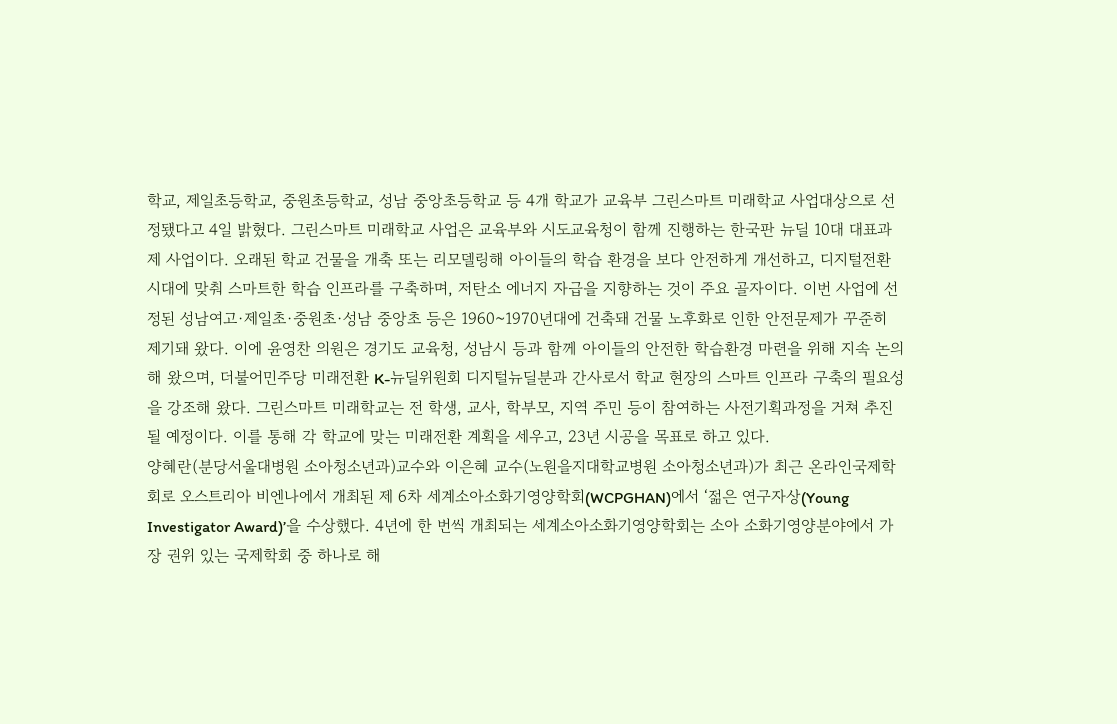학교, 제일초등학교, 중원초등학교, 성남 중앙초등학교 등 4개 학교가 교육부 그린스마트 미래학교 사업대상으로 선정됐다고 4일 밝혔다. 그린스마트 미래학교 사업은 교육부와 시도교육청이 함께 진행하는 한국판 뉴딜 10대 대표과제 사업이다. 오래된 학교 건물을 개축 또는 리모델링해 아이들의 학습 환경을 보다 안전하게 개선하고, 디지털전환 시대에 맞춰 스마트한 학습 인프라를 구축하며, 저탄소 에너지 자급을 지향하는 것이 주요 골자이다. 이번 사업에 선정된 성남여고·제일초·중원초·성남 중앙초 등은 1960~1970년대에 건축돼 건물 노후화로 인한 안전문제가 꾸준히 제기돼 왔다. 이에 윤영찬 의원은 경기도 교육청, 성남시 등과 함께 아이들의 안전한 학습환경 마련을 위해 지속 논의해 왔으며, 더불어민주당 미래전환 K-뉴딜위원회 디지털뉴딜분과 간사로서 학교 현장의 스마트 인프라 구축의 필요성을 강조해 왔다. 그린스마트 미래학교는 전 학생, 교사, 학부모, 지역 주민 등이 참여하는 사전기획과정을 거쳐 추진될 예정이다. 이를 통해 각 학교에 맞는 미래전환 계획을 세우고, 23년 시공을 목표로 하고 있다.
양혜란(분당서울대병원 소아청소년과)교수와 이은혜 교수(노원을지대학교병원 소아청소년과)가 최근 온라인국제학회로 오스트리아 비엔나에서 개최된 제 6차 세계소아소화기영양학회(WCPGHAN)에서 ‘젊은 연구자상(Young Investigator Award)’을 수상했다. 4년에 한 번씩 개최되는 세계소아소화기영양학회는 소아 소화기영양분야에서 가장 권위 있는 국제학회 중 하나로 해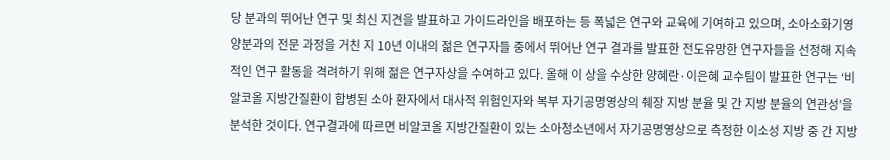당 분과의 뛰어난 연구 및 최신 지견을 발표하고 가이드라인을 배포하는 등 폭넓은 연구와 교육에 기여하고 있으며, 소아소화기영양분과의 전문 과정을 거친 지 10년 이내의 젊은 연구자들 중에서 뛰어난 연구 결과를 발표한 전도유망한 연구자들을 선정해 지속적인 연구 활동을 격려하기 위해 젊은 연구자상을 수여하고 있다. 올해 이 상을 수상한 양혜란·이은혜 교수팀이 발표한 연구는 ‘비알코올 지방간질환이 합병된 소아 환자에서 대사적 위험인자와 복부 자기공명영상의 췌장 지방 분율 및 간 지방 분율의 연관성’을 분석한 것이다. 연구결과에 따르면 비알코올 지방간질환이 있는 소아청소년에서 자기공명영상으로 측정한 이소성 지방 중 간 지방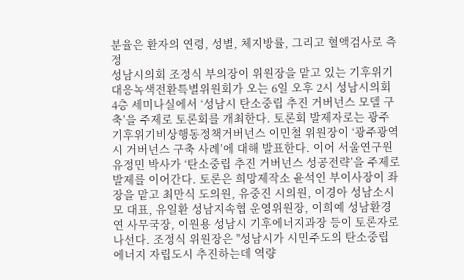분율은 환자의 연령, 성별, 체지방률, 그리고 혈액검사로 측정
성남시의회 조정식 부의장이 위원장을 맡고 있는 기후위기대응녹색전환특별위원회가 오는 6일 오후 2시 성남시의회 4층 세미나실에서 ‘성남시 탄소중립 추진 거버넌스 모델 구축’을 주제로 토론회를 개최한다. 토론회 발제자로는 광주기후위기비상행동정책거버넌스 이민철 위원장이 ‘광주광역시 거버넌스 구축 사례’에 대해 발표한다. 이어 서울연구원 유정민 박사가 ‘탄소중립 추진 거버넌스 성공전략’을 주제로 발제를 이어간다. 토론은 희망제작소 윤석인 부이사장이 좌장을 맡고 최만식 도의원, 유중진 시의원, 이경아 성남소시모 대표, 유일환 성남지속협 운영위원장, 이희예 성남환경연 사무국장, 이원용 성남시 기후에너지과장 등이 토론자로 나선다. 조정식 위원장은 "성남시가 시민주도의 탄소중립 에너지 자립도시 추진하는데 역량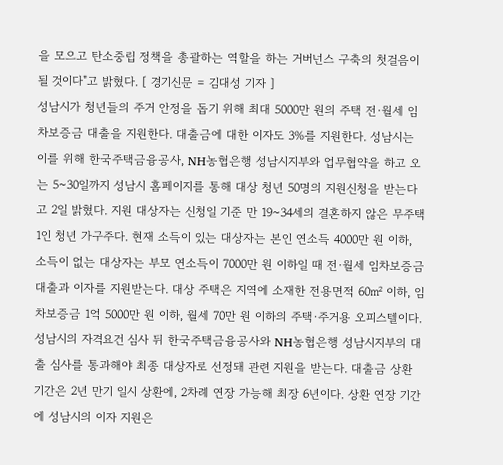을 모으고 탄소중립 정책을 총괄하는 역할을 하는 거버넌스 구축의 첫걸음이 될 것이다"고 밝혔다. [ 경기신문 = 김대성 기자 ]
성남시가 청년들의 주거 안정을 돕기 위해 최대 5000만 원의 주택 전·월세 임차보증금 대출을 지원한다. 대출금에 대한 이자도 3%를 지원한다. 성남시는 이를 위해 한국주택금융공사, NH농협은행 성남시지부와 업무협약을 하고 오는 5~30일까지 성남시 홈페이지를 통해 대상 청년 50명의 지원신청을 받는다고 2일 밝혔다. 지원 대상자는 신청일 기준 만 19~34세의 결혼하지 않은 무주택 1인 청년 가구주다. 현재 소득이 있는 대상자는 본인 연소득 4000만 원 이하, 소득이 없는 대상자는 부모 연소득이 7000만 원 이하일 때 전·월세 임차보증금 대출과 이자를 지원받는다. 대상 주택은 지역에 소재한 전용면적 60㎡ 이하, 임차보증금 1억 5000만 원 이하, 월세 70만 원 이하의 주택·주거용 오피스텔이다. 성남시의 자격요건 심사 뒤 한국주택금융공사와 NH농협은행 성남시지부의 대출 심사를 통과해야 최종 대상자로 선정돼 관련 지원을 받는다. 대출금 상환 기간은 2년 만기 일시 상환에, 2차례 연장 가능해 최장 6년이다. 상환 연장 기간에 성남시의 이자 지원은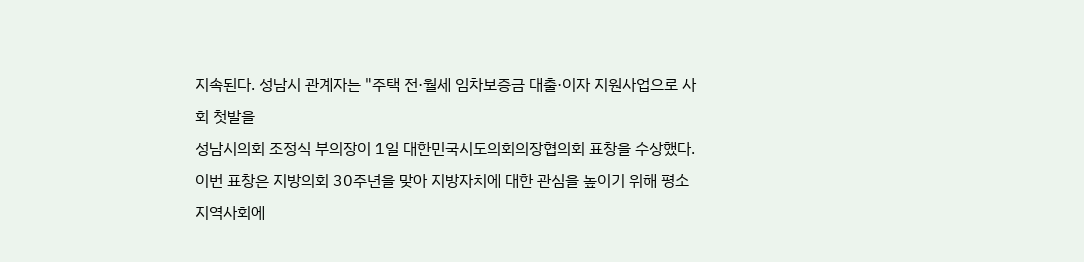지속된다. 성남시 관계자는 "주택 전·월세 임차보증금 대출·이자 지원사업으로 사회 첫발을
성남시의회 조정식 부의장이 1일 대한민국시도의회의장협의회 표창을 수상했다. 이번 표창은 지방의회 30주년을 맞아 지방자치에 대한 관심을 높이기 위해 평소 지역사회에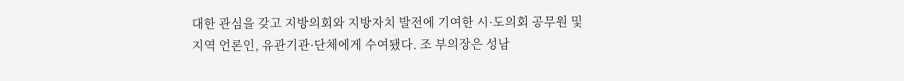대한 관심을 갖고 지방의회와 지방자치 발전에 기여한 시·도의회 공무원 및 지역 언론인, 유관기관·단체에게 수여됐다. 조 부의장은 성남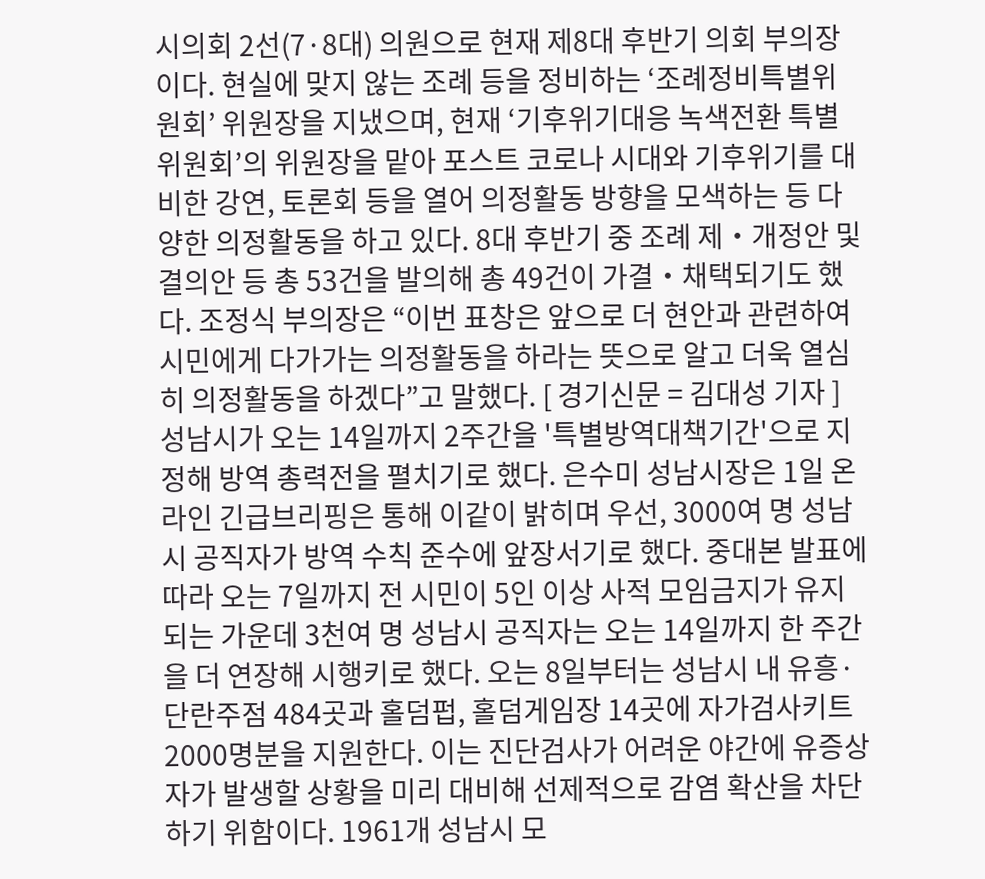시의회 2선(7·8대) 의원으로 현재 제8대 후반기 의회 부의장이다. 현실에 맞지 않는 조례 등을 정비하는 ‘조례정비특별위원회’ 위원장을 지냈으며, 현재 ‘기후위기대응 녹색전환 특별위원회’의 위원장을 맡아 포스트 코로나 시대와 기후위기를 대비한 강연, 토론회 등을 열어 의정활동 방향을 모색하는 등 다양한 의정활동을 하고 있다. 8대 후반기 중 조례 제‧개정안 및 결의안 등 총 53건을 발의해 총 49건이 가결‧채택되기도 했다. 조정식 부의장은 “이번 표창은 앞으로 더 현안과 관련하여 시민에게 다가가는 의정활동을 하라는 뜻으로 알고 더욱 열심히 의정활동을 하겠다”고 말했다. [ 경기신문 = 김대성 기자 ]
성남시가 오는 14일까지 2주간을 '특별방역대책기간'으로 지정해 방역 총력전을 펼치기로 했다. 은수미 성남시장은 1일 온라인 긴급브리핑은 통해 이같이 밝히며 우선, 3000여 명 성남시 공직자가 방역 수칙 준수에 앞장서기로 했다. 중대본 발표에 따라 오는 7일까지 전 시민이 5인 이상 사적 모임금지가 유지되는 가운데 3천여 명 성남시 공직자는 오는 14일까지 한 주간을 더 연장해 시행키로 했다. 오는 8일부터는 성남시 내 유흥·단란주점 484곳과 홀덤펍, 홀덤게임장 14곳에 자가검사키트 2000명분을 지원한다. 이는 진단검사가 어려운 야간에 유증상자가 발생할 상황을 미리 대비해 선제적으로 감염 확산을 차단하기 위함이다. 1961개 성남시 모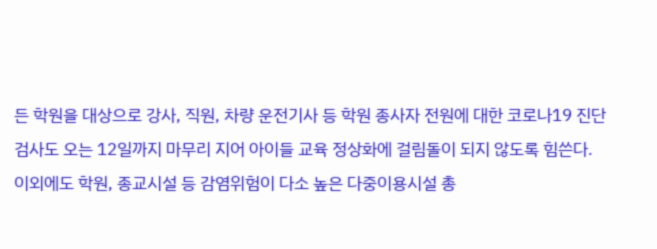든 학원을 대상으로 강사, 직원, 차량 운전기사 등 학원 종사자 전원에 대한 코로나19 진단검사도 오는 12일까지 마무리 지어 아이들 교육 정상화에 걸림돌이 되지 않도록 힘쓴다. 이외에도 학원, 종교시설 등 감염위험이 다소 높은 다중이용시설 총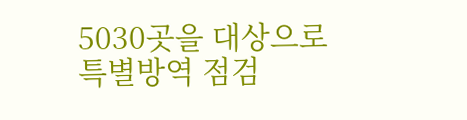5030곳을 대상으로 특별방역 점검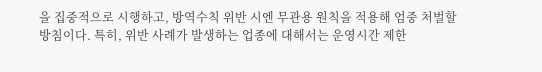을 집중적으로 시행하고, 방역수칙 위반 시엔 무관용 원칙을 적용해 엄중 처벌할 방침이다. 특히, 위반 사례가 발생하는 업종에 대해서는 운영시간 제한